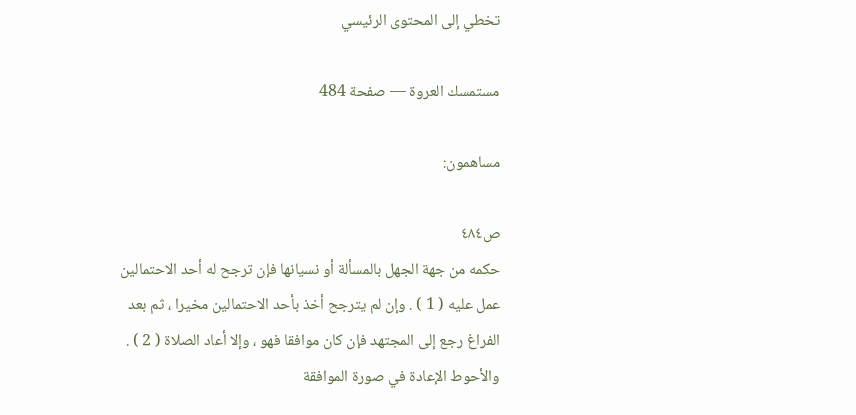تخطي إلى المحتوى الرئيسي

مستمسك العروة — صفحة 484

مساهمون:

ص٤٨٤
حكمه من جهة الجهل بالمسألة أو نسيانها فإن ترجح له أحد الاحتمالين عمل عليه ( 1 ) . وإن لم يترجح أخذ بأحد الاحتمالين مخيرا ، ثم بعد الفراغ رجع إلى المجتهد فإن كان موافقا فهو ، وإلا أعاد الصلاة ( 2 ) . والأحوط الإعادة في صورة الموافقة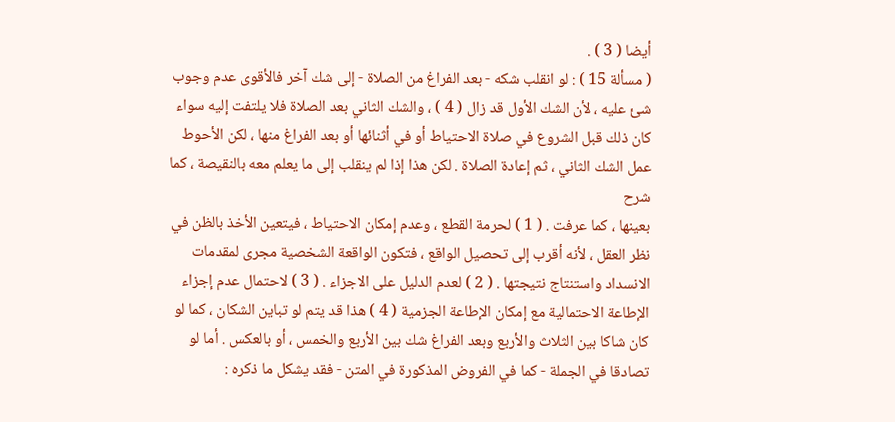أيضا ( 3 ) .
( مسألة 15 ) : لو انقلب شكه - بعد الفراغ من الصلاة - إلى شك آخر فالأقوى عدم وجوب شئ عليه ، لأن الشك الأول قد زال ( 4 ) ، والشك الثاني بعد الصلاة فلا يلتفت إليه سواء كان ذلك قبل الشروع في صلاة الاحتياط أو في أثنائها أو بعد الفراغ منها ، لكن الأحوط عمل الشك الثاني ، ثم إعادة الصلاة . لكن هذا إذا لم ينقلب إلى ما يعلم معه بالنقيصة ، كما
شرح
بعينها ، كما عرفت . ( 1 ) لحرمة القطع ، وعدم إمكان الاحتياط ، فيتعين الأخذ بالظن في نظر العقل ، لأنه أقرب إلى تحصيل الواقع ، فتكون الواقعة الشخصية مجرى لمقدمات الانسداد واستنتاج نتيجتها . ( 2 ) لعدم الدليل على الاجزاء . ( 3 ) لاحتمال عدم إجزاء الإطاعة الاحتمالية مع إمكان الإطاعة الجزمية ( 4 ) هذا قد يتم لو تباين الشكان ، كما لو كان شاكا بين الثلاث والأربع وبعد الفراغ شك بين الأربع والخمس ، أو بالعكس . أما لو تصادقا في الجملة - كما في الفروض المذكورة في المتن - فقد يشكل ما ذكره :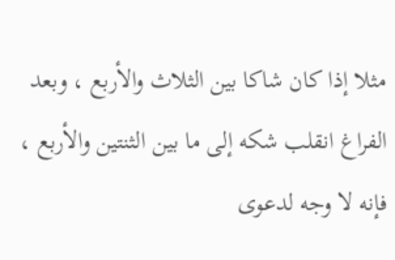مثلا إذا كان شاكا بين الثلاث والأربع ، وبعد الفراغ انقلب شكه إلى ما بين الثنتين والأربع ، فإنه لا وجه لدعوى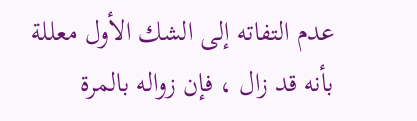عدم التفاته إلى الشك الأول معللة بأنه قد زال ، فإن زواله بالمرة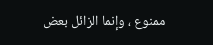ممنوع ، وإنما الزائل بعض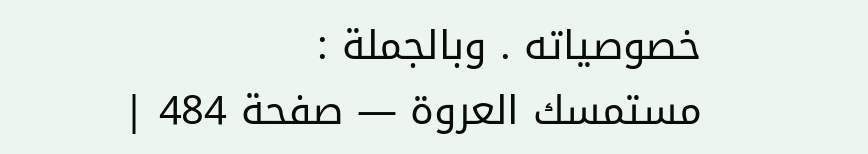خصوصياته . وبالجملة :
مستمسك العروة — صفحة 484 |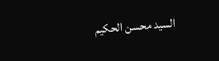السيد محسن الحكيم